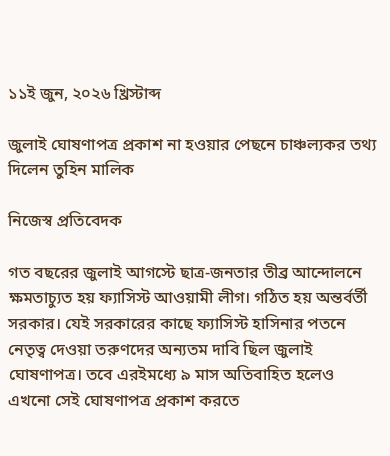১১ই জুন, ২০২৬ খ্রিস্টাব্দ

জুলাই ঘোষণাপত্র প্রকাশ না হওয়ার পেছনে চাঞ্চল্যকর তথ্য দিলেন তুহিন মালিক

নিজেস্ব প্রতিবেদক

গত বছরের জুলাই আগস্টে ছাত্র-জনতার তীব্র আন্দোলনে ক্ষমতাচ্যুত হয় ফ্যাসিস্ট আওয়ামী লীগ। গঠিত হয় অন্তর্বর্তী সরকার। যেই সরকারের কাছে ফ্যাসিস্ট হাসিনার পতনে নেতৃত্ব দেওয়া তরুণদের অন্যতম দাবি ছিল জুলাই ঘোষণাপত্র। তবে এরইমধ্যে ৯ মাস অতিবাহিত হলেও এখনো সেই ঘোষণাপত্র প্রকাশ করতে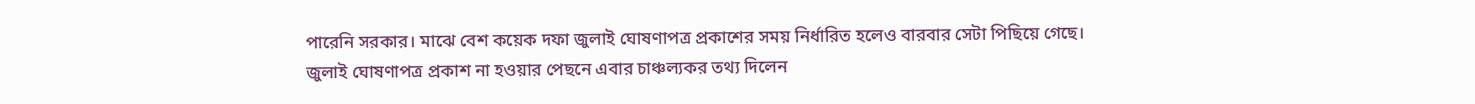পারেনি সরকার। মাঝে বেশ কয়েক দফা জুলাই ঘোষণাপত্র প্রকাশের সময় নির্ধারিত হলেও বারবার সেটা পিছিয়ে গেছে। জুলাই ঘোষণাপত্র প্রকাশ না হওয়ার পেছনে এবার চাঞ্চল্যকর তথ্য দিলেন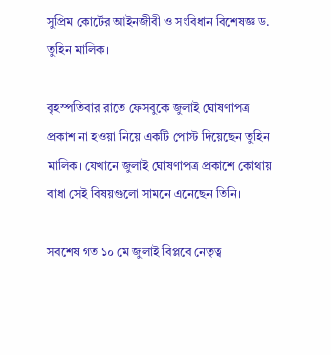সুপ্রিম কোর্টের আইনজীবী ও সংবিধান বিশেষজ্ঞ ড. তুহিন মালিক।

বৃহস্পতিবার রাতে ফেসবুকে জুলাই ঘোষণাপত্র প্রকাশ না হওয়া নিয়ে একটি পোস্ট দিয়েছেন তুহিন মালিক। যেখানে জুলাই ঘোষণাপত্র প্রকাশে কোথায় বাধা সেই বিষয়গুলো সামনে এনেছেন তিনি।

সবশেষ গত ১০ মে জুলাই বিপ্লবে নেতৃত্ব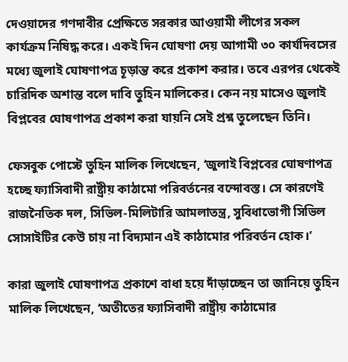দেওয়াদের গণদাবীর প্রেক্ষিতে সরকার আওয়ামী লীগের সকল কার্যক্রম নিষিদ্ধ করে। একই দিন ঘোষণা দেয় আগামী ৩০ কার্যদিবসের মধ্যে জুলাই ঘোষণাপত্র চূড়ান্ত করে প্রকাশ করার। তবে এরপর থেকেই চারিদিক অশান্ত বলে দাবি তুহিন মালিকের। কেন নয় মাসেও জুলাই বিপ্লবের ঘোষণাপত্র প্রকাশ করা যায়নি সেই প্রশ্ন তুলেছেন তিনি।

ফেসবুক পোস্টে তুহিন মালিক লিখেছেন, ‘জুলাই বিপ্লবের ঘোষণাপত্র হচ্ছে ফ্যাসিবাদী রাষ্ট্রীয় কাঠামো পরিবর্তনের বন্দোবস্ত। সে কারণেই রাজনৈতিক দল, সিভিল-মিলিটারি আমলাতন্ত্র, সুবিধাভোগী সিভিল সোসাইটির কেউ চায় না বিদ্যমান এই কাঠামোর পরিবর্তন হোক।’

কারা জুলাই ঘোষণাপত্র প্রকাশে বাধা হয়ে দাঁড়াচ্ছেন তা জানিয়ে তুহিন মালিক লিখেছেন, ‘অতীতের ফ্যাসিবাদী রাষ্ট্রীয় কাঠামোর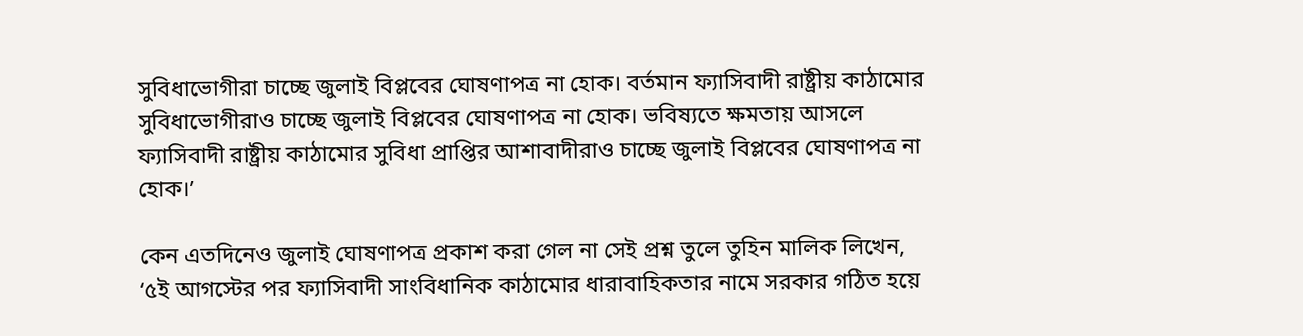সুবিধাভোগীরা চাচ্ছে জুলাই বিপ্লবের ঘোষণাপত্র না হোক। বর্তমান ফ্যাসিবাদী রাষ্ট্রীয় কাঠামোর সুবিধাভোগীরাও চাচ্ছে জুলাই বিপ্লবের ঘোষণাপত্র না হোক। ভবিষ্যতে ক্ষমতায় আসলে ফ্যাসিবাদী রাষ্ট্রীয় কাঠামোর সুবিধা প্রাপ্তির আশাবাদীরাও চাচ্ছে জুলাই বিপ্লবের ঘোষণাপত্র না হোক।’

কেন এতদিনেও জুলাই ঘোষণাপত্র প্রকাশ করা গেল না সেই প্রশ্ন তুলে তুহিন মালিক লিখেন, ‘৫ই আগস্টের পর ফ্যাসিবাদী সাংবিধানিক কাঠামোর ধারাবাহিকতার নামে সরকার গঠিত হয়ে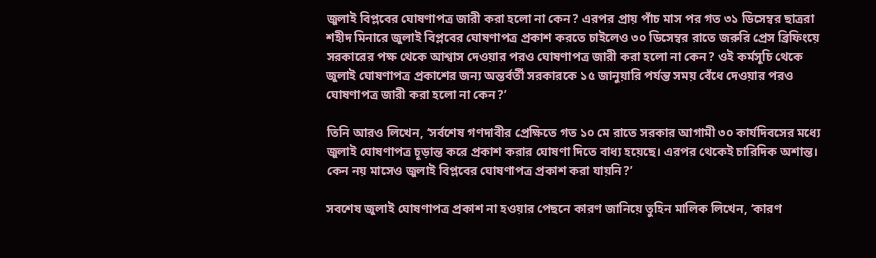জুলাই বিপ্লবের ঘোষণাপত্র জারী করা হলো না কেন? এরপর প্রায় পাঁচ মাস পর গত ৩১ ডিসেম্বর ছাত্ররা শহীদ মিনারে জুলাই বিপ্লবের ঘোষণাপত্র প্রকাশ করতে চাইলেও ৩০ ডিসেম্বর রাতে জরুরি প্রেস ব্রিফিংয়ে সরকারের পক্ষ থেকে আশ্বাস দেওয়ার পরও ঘোষণাপত্র জারী করা হলো না কেন? ওই কর্মসূচি থেকে জুলাই ঘোষণাপত্র প্রকাশের জন্য অন্তর্বর্তী সরকারকে ১৫ জানুয়ারি পর্যন্ত সময় বেঁধে দেওয়ার পরও ঘোষণাপত্র জারী করা হলো না কেন?’

তিনি আরও লিখেন, ‘সর্বশেষ গণদাবীর প্রেক্ষিতে গত ১০ মে রাতে সরকার আগামী ৩০ কার্যদিবসের মধ্যে জুলাই ঘোষণাপত্র চূড়ান্ত করে প্রকাশ করার ঘোষণা দিতে বাধ্য হয়েছে। এরপর থেকেই চারিদিক অশান্ত। কেন নয় মাসেও জুলাই বিপ্লবের ঘোষণাপত্র প্রকাশ করা যায়নি?’

সবশেষ জুলাই ঘোষণাপত্র প্রকাশ না হওয়ার পেছনে কারণ জানিয়ে তুহিন মালিক লিখেন, ‘কারণ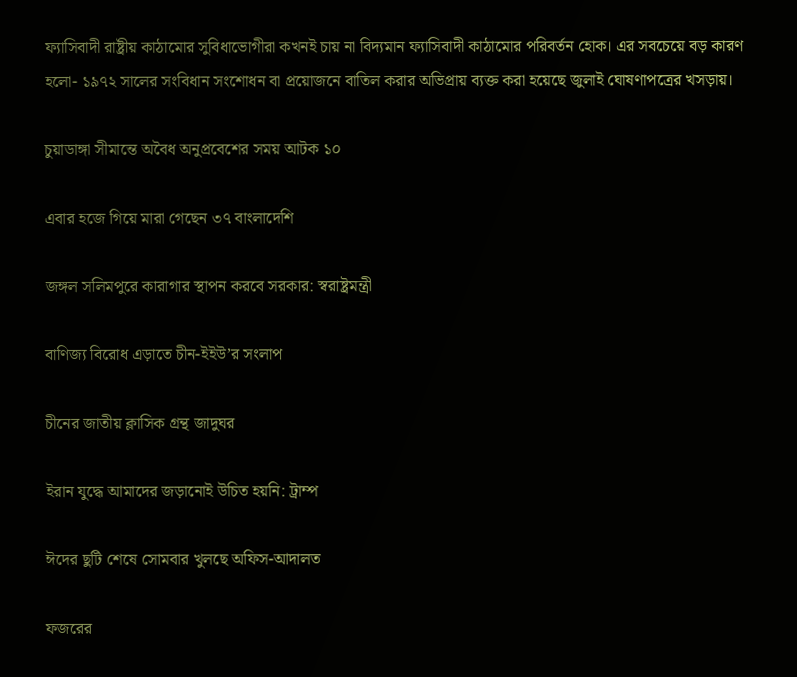ফ্যাসিবাদী রাষ্ট্রীয় কাঠামোর সুবিধাভোগীরা কখনই চায় না বিদ্যমান ফ্যাসিবাদী কাঠামোর পরিবর্তন হোক। এর সবচেয়ে বড় কারণ হলো- ১৯৭২ সালের সংবিধান সংশোধন বা প্রয়োজনে বাতিল করার অভিপ্রায় ব্যক্ত করা হয়েছে জুলাই ঘোষণাপত্রের খসড়ায়।

চুয়াডাঙ্গা সীমান্তে অবৈধ অনুপ্রবেশের সময় আটক ১০

এবার হজে গিয়ে মারা গেছেন ৩৭ বাংলাদেশি

জঙ্গল সলিমপুরে কারাগার স্থাপন করবে সরকার: স্বরাষ্ট্রমন্ত্রী

বাণিজ্য বিরোধ এড়াতে চীন-ইইউ’র সংলাপ

চীনের জাতীয় ক্লাসিক গ্রন্থ জাদুঘর

ইরান যুদ্ধে আমাদের জড়ানোই উচিত হয়নি: ট্রাম্প

ঈদের ছুটি শেষে সোমবার খুলছে অফিস-আদালত

ফজরের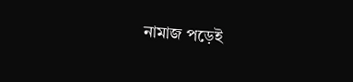নামাজ পড়েই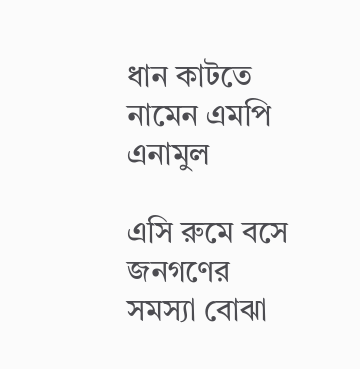ধান কাটতে নামেন এমপি এনামুল

এসি রুমে বসে জনগণের সমস্যা বোঝা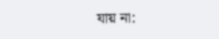যায় না: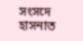সংসদে হাসনাত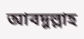আবদুল্লাহ